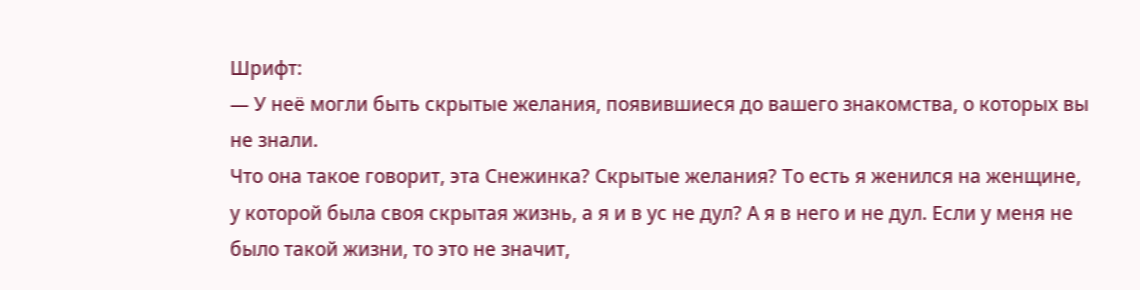Шрифт:
— У неё могли быть скрытые желания, появившиеся до вашего знакомства, о которых вы не знали.
Что она такое говорит, эта Снежинка? Скрытые желания? То есть я женился на женщине, у которой была своя скрытая жизнь, а я и в ус не дул? А я в него и не дул. Если у меня не было такой жизни, то это не значит,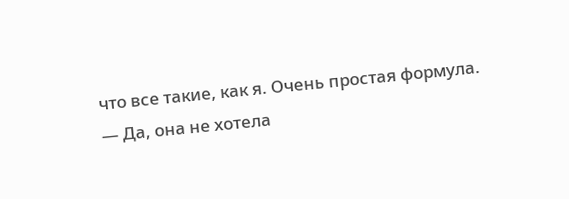что все такие, как я. Очень простая формула.
— Да, она не хотела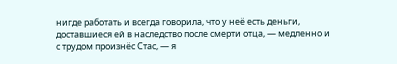нигде работать и всегда говорила, что у неё есть деньги, доставшиеся ей в наследство после смерти отца, — медленно и с трудом произнёс Стас, — я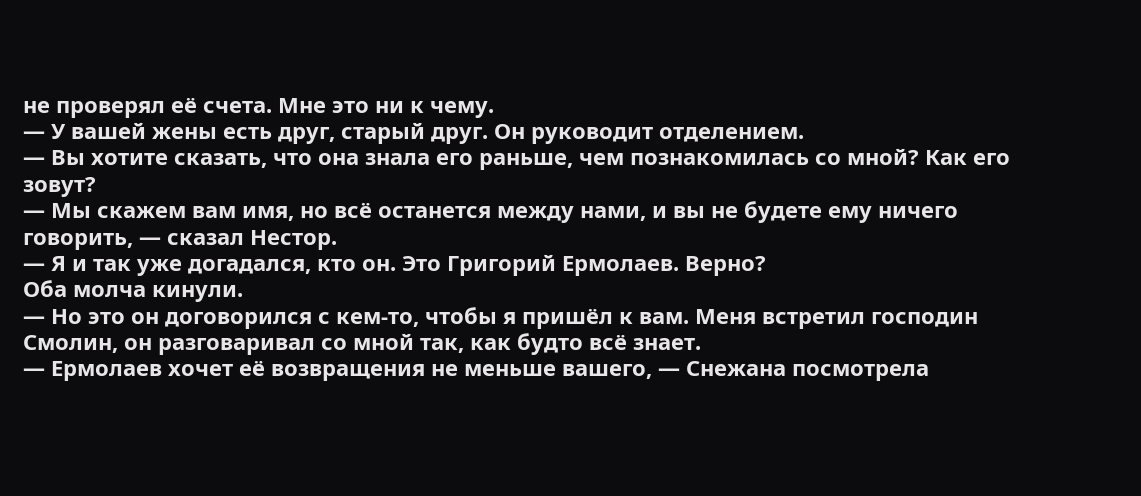не проверял её счета. Мне это ни к чему.
— У вашей жены есть друг, старый друг. Он руководит отделением.
— Вы хотите сказать, что она знала его раньше, чем познакомилась со мной? Как его зовут?
— Мы скажем вам имя, но всё останется между нами, и вы не будете ему ничего говорить, — сказал Нестор.
— Я и так уже догадался, кто он. Это Григорий Ермолаев. Верно?
Оба молча кинули.
— Но это он договорился с кем-то, чтобы я пришёл к вам. Меня встретил господин Смолин, он разговаривал со мной так, как будто всё знает.
— Ермолаев хочет её возвращения не меньше вашего, — Снежана посмотрела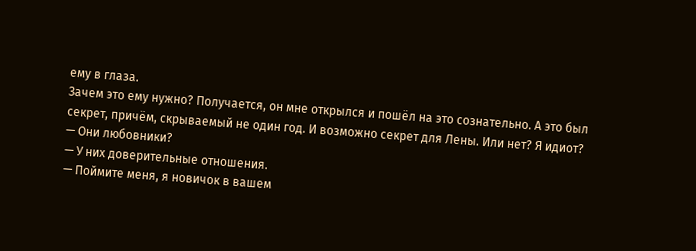ему в глаза.
Зачем это ему нужно? Получается, он мне открылся и пошёл на это сознательно. А это был секрет, причём, скрываемый не один год. И возможно секрет для Лены. Или нет? Я идиот?
— Они любовники?
— У них доверительные отношения.
— Поймите меня, я новичок в вашем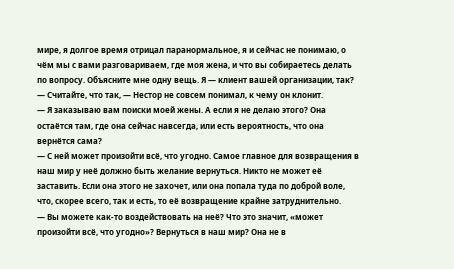мире, я долгое время отрицал паранормальное, я и сейчас не понимаю, о чём мы с вами разговариваем, где моя жена, и что вы собираетесь делать по вопросу. Объясните мне одну вещь. Я — клиент вашей организации, так?
— Считайте, что так, — Нестор не совсем понимал, к чему он клонит.
— Я заказываю вам поиски моей жены. А если я не делаю этого? Она остаётся там, где она сейчас навсегда, или есть вероятность, что она вернётся сама?
— С ней может произойти всё, что угодно. Самое главное для возвращения в наш мир у неё должно быть желание вернуться. Никто не может её заставить. Если она этого не захочет, или она попала туда по доброй воле, что, скорее всего, так и есть, то её возвращение крайне затруднительно.
— Вы можете как-то воздействовать на неё? Что это значит, «может произойти всё, что угодно»? Вернуться в наш мир? Она не в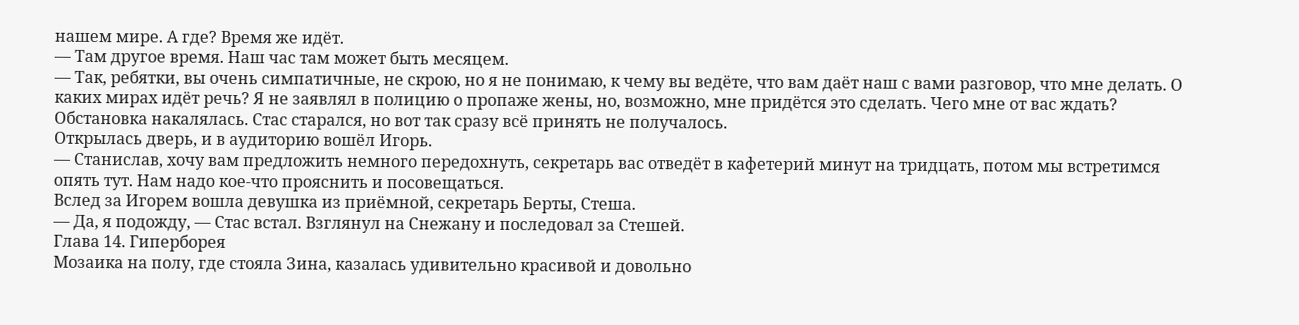нашем мире. А где? Время же идёт.
— Там другое время. Наш час там может быть месяцем.
— Так, ребятки, вы очень симпатичные, не скрою, но я не понимаю, к чему вы ведёте, что вам даёт наш с вами разговор, что мне делать. О каких мирах идёт речь? Я не заявлял в полицию о пропаже жены, но, возможно, мне придётся это сделать. Чего мне от вас ждать?
Обстановка накалялась. Стас старался, но вот так сразу всё принять не получалось.
Открылась дверь, и в аудиторию вошёл Игорь.
— Станислав, хочу вам предложить немного передохнуть, секретарь вас отведёт в кафетерий минут на тридцать, потом мы встретимся опять тут. Нам надо кое-что прояснить и посовещаться.
Вслед за Игорем вошла девушка из приёмной, секретарь Берты, Стеша.
— Да, я подожду, — Стас встал. Взглянул на Снежану и последовал за Стешей.
Глава 14. Гиперборея
Мозаика на полу, где стояла Зина, казалась удивительно красивой и довольно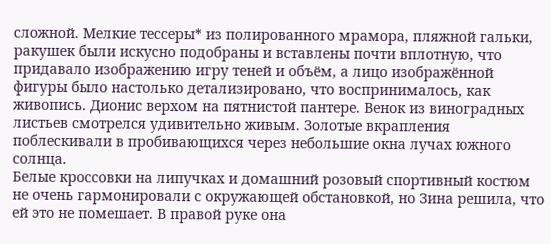сложной. Мелкие тессеры* из полированного мрамора, пляжной гальки, ракушек были искусно подобраны и вставлены почти вплотную, что придавало изображению игру теней и объём, а лицо изображённой фигуры было настолько детализировано, что воспринималось, как живопись. Дионис верхом на пятнистой пантере. Венок из виноградных листьев смотрелся удивительно живым. Золотые вкрапления поблескивали в пробивающихся через небольшие окна лучах южного солнца.
Белые кроссовки на липучках и домашний розовый спортивный костюм не очень гармонировали с окружающей обстановкой, но Зина решила, что ей это не помешает. В правой руке она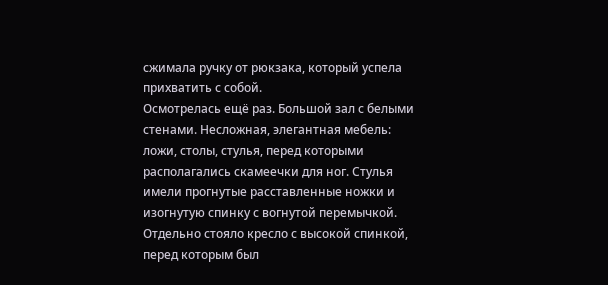сжимала ручку от рюкзака, который успела прихватить с собой.
Осмотрелась ещё раз. Большой зал с белыми стенами. Несложная, элегантная мебель: ложи, столы, стулья, перед которыми располагались скамеечки для ног. Стулья имели прогнутые расставленные ножки и изогнутую спинку с вогнутой перемычкой. Отдельно стояло кресло с высокой спинкой, перед которым был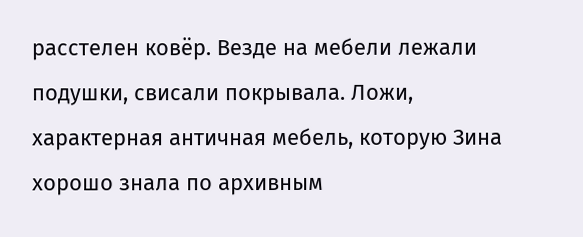расстелен ковёр. Везде на мебели лежали подушки, свисали покрывала. Ложи, характерная античная мебель, которую Зина хорошо знала по архивным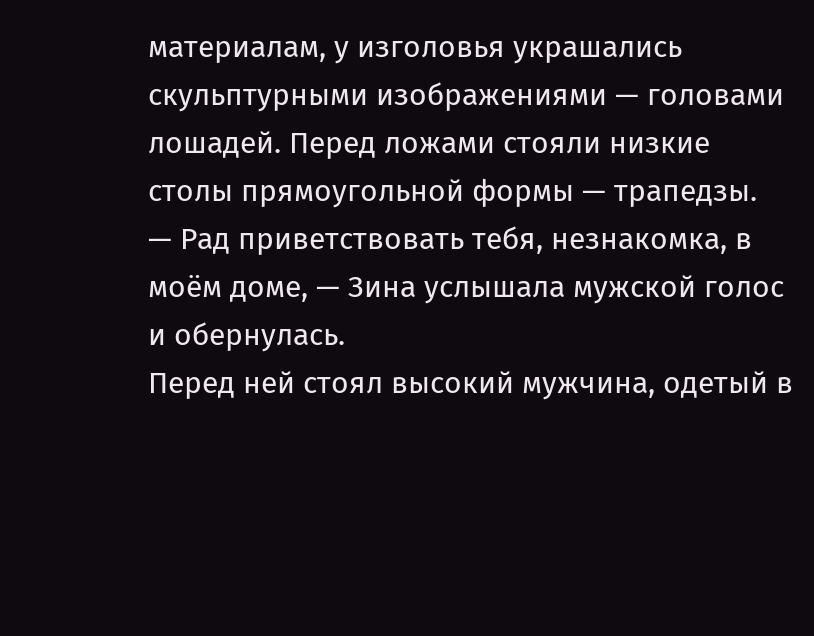материалам, у изголовья украшались скульптурными изображениями — головами лошадей. Перед ложами стояли низкие столы прямоугольной формы — трапедзы.
— Рад приветствовать тебя, незнакомка, в моём доме, — Зина услышала мужской голос и обернулась.
Перед ней стоял высокий мужчина, одетый в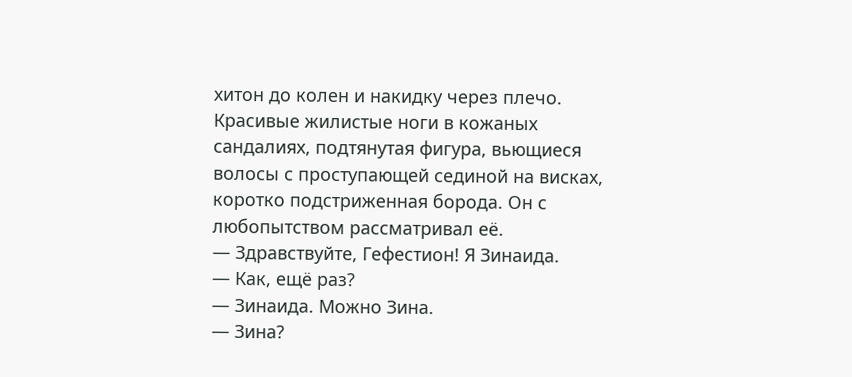хитон до колен и накидку через плечо. Красивые жилистые ноги в кожаных сандалиях, подтянутая фигура, вьющиеся волосы с проступающей сединой на висках, коротко подстриженная борода. Он с любопытством рассматривал её.
— Здравствуйте, Гефестион! Я Зинаида.
— Как, ещё раз?
— Зинаида. Можно Зина.
— Зина?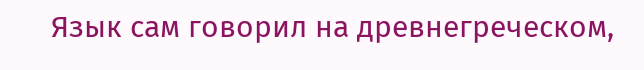Язык сам говорил на древнегреческом,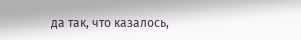да так, что казалось,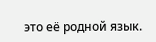это её родной язык.